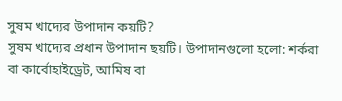সুষম খাদ্যের উপাদান কয়টি?
সুষম খাদ্যের প্রধান উপাদান ছয়টি। উপাদানগুলো হলো: শর্করা বা কার্বোহাইড্রেট, আমিষ বা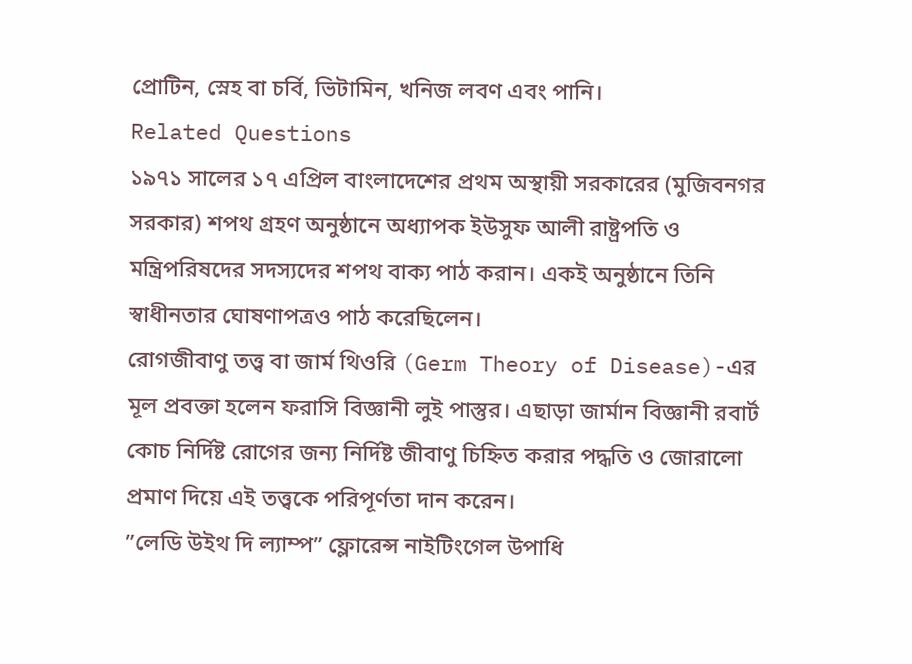প্রোটিন, স্নেহ বা চর্বি, ভিটামিন, খনিজ লবণ এবং পানি।
Related Questions
১৯৭১ সালের ১৭ এপ্রিল বাংলাদেশের প্রথম অস্থায়ী সরকারের (মুজিবনগর সরকার) শপথ গ্রহণ অনুষ্ঠানে অধ্যাপক ইউসুফ আলী রাষ্ট্রপতি ও মন্ত্রিপরিষদের সদস্যদের শপথ বাক্য পাঠ করান। একই অনুষ্ঠানে তিনি স্বাধীনতার ঘোষণাপত্রও পাঠ করেছিলেন।
রোগজীবাণু তত্ত্ব বা জার্ম থিওরি (Germ Theory of Disease)-এর মূল প্রবক্তা হলেন ফরাসি বিজ্ঞানী লুই পাস্তুর। এছাড়া জার্মান বিজ্ঞানী রবার্ট কোচ নির্দিষ্ট রোগের জন্য নির্দিষ্ট জীবাণু চিহ্নিত করার পদ্ধতি ও জোরালো প্রমাণ দিয়ে এই তত্ত্বকে পরিপূর্ণতা দান করেন।
”লেডি উইথ দি ল্যাম্প” ফ্লোরেন্স নাইটিংগেল উপাধি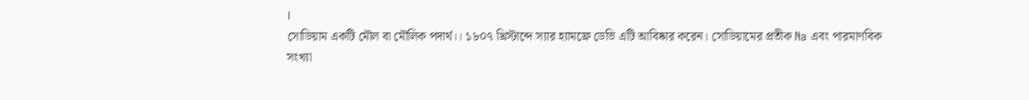।
সোডিয়াম একটি মৌল বা মৌলিক পদার্থ।। ১৮০৭ খ্রিস্টাব্দে স্যার হ্যামফ্রে ডেভি এটি আবিষ্কার করেন। সোডিয়ামের প্রতীক Na এবং পারমাণবিক সংখ্যা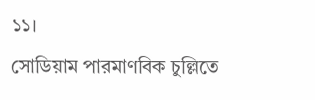১১।
সোডিয়াম পারমাণবিক চুল্লিতে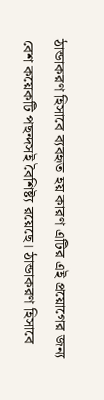ঠান্ডাকরণ হিসাবে ব্যবহৃত হয় কারণ এটির এই প্রয়োগের জন্য বেশ কয়েকটি পছন্দসই বৈশিষ্ট্য রয়েছে। ঠান্ডাকরণ হিসাবে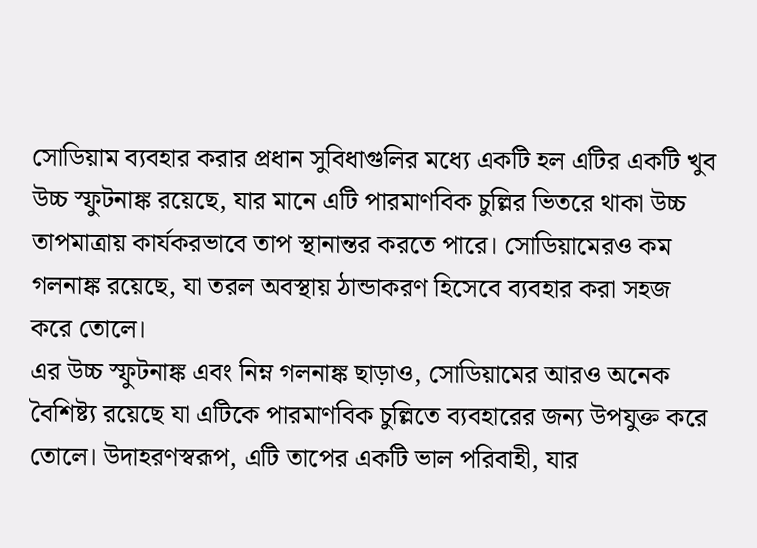সোডিয়াম ব্যবহার করার প্রধান সুবিধাগুলির মধ্যে একটি হল এটির একটি খুব উচ্চ স্ফুটনাঙ্ক রয়েছে, যার মানে এটি পারমাণবিক চুল্লির ভিতরে থাকা উচ্চ তাপমাত্রায় কার্যকরভাবে তাপ স্থানান্তর করতে পারে। সোডিয়ামেরও কম গলনাঙ্ক রয়েছে, যা তরল অবস্থায় ঠান্ডাকরণ হিসেবে ব্যবহার করা সহজ করে তোলে।
এর উচ্চ স্ফুটনাঙ্ক এবং নিম্ন গলনাঙ্ক ছাড়াও, সোডিয়ামের আরও অনেক বৈশিষ্ট্য রয়েছে যা এটিকে পারমাণবিক চুল্লিতে ব্যবহারের জন্য উপযুক্ত করে তোলে। উদাহরণস্বরূপ, এটি তাপের একটি ভাল পরিবাহী, যার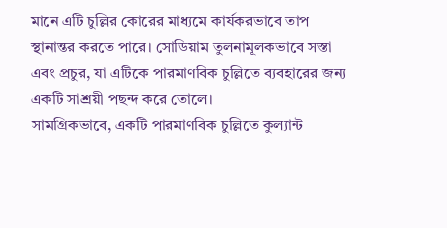মানে এটি চুল্লির কোরের মাধ্যমে কার্যকরভাবে তাপ স্থানান্তর করতে পারে। সোডিয়াম তুলনামূলকভাবে সস্তা এবং প্রচুর, যা এটিকে পারমাণবিক চুল্লিতে ব্যবহারের জন্য একটি সাশ্রয়ী পছন্দ করে তোলে।
সামগ্রিকভাবে, একটি পারমাণবিক চুল্লিতে কুল্যান্ট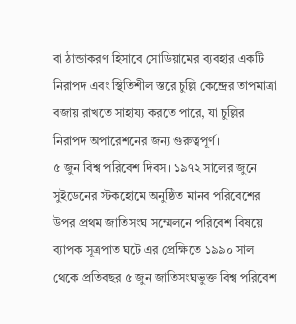বা ঠান্ডাকরণ হিসাবে সোডিয়ামের ব্যবহার একটি নিরাপদ এবং স্থিতিশীল স্তরে চুল্লি কেন্দ্রের তাপমাত্রা বজায় রাখতে সাহায্য করতে পারে, যা চুল্লির নিরাপদ অপারেশনের জন্য গুরুত্বপূর্ণ।
৫ জুন বিশ্ব পরিবেশ দিবস। ১৯৭২ সালের জুনে সুইডেনের স্টকহোমে অনুষ্ঠিত মানব পরিবেশের উপর প্রথম জাতিসংঘ সম্মেলনে পরিবেশ বিষয়ে ব্যাপক সূত্রপাত ঘটে এর প্রেক্ষিতে ১৯৯০ সাল থেকে প্রতিবছর ৫ জুন জাতিসংঘভুক্ত বিশ্ব পরিবেশ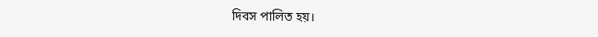দিবস পালিত হয়।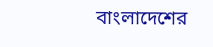বাংলাদেশের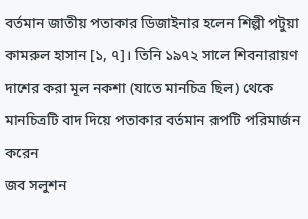বর্তমান জাতীয় পতাকার ডিজাইনার হলেন শিল্পী পটুয়া কামরুল হাসান [১, ৭]। তিনি ১৯৭২ সালে শিবনারায়ণ দাশের করা মূল নকশা (যাতে মানচিত্র ছিল) থেকে মানচিত্রটি বাদ দিয়ে পতাকার বর্তমান রূপটি পরিমার্জন করেন
জব সলুশন